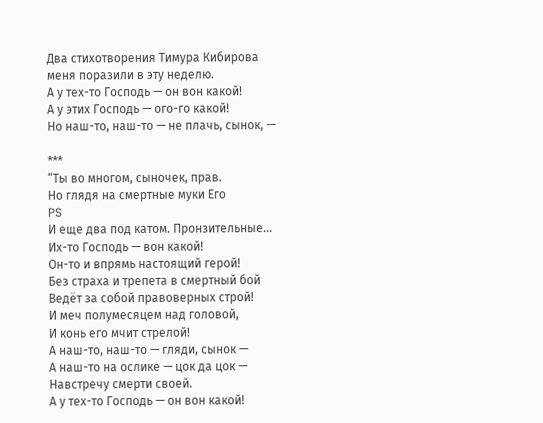Два стихотворения Тимура Кибирова меня поразили в эту неделю.
А у тех-то Господь — он вон какой!
А у этих Господь — ого-го какой!
Но наш-то, наш-то — не плачь, сынок, —

***
“Ты во многом, сыночек, прав.
Но глядя на смертные муки Его
PS
И еще два под катом. Пронзительные...
Их-то Господь — вон какой!
Он-то и впрямь настоящий герой!
Без страха и трепета в смертный бой
Ведёт за собой правоверных строй!
И меч полумесяцем над головой,
И конь его мчит стрелой!
А наш-то, наш-то — гляди, сынок —
А наш-то на ослике — цок да цок —
Навстречу смерти своей.
А у тех-то Господь — он вон какой!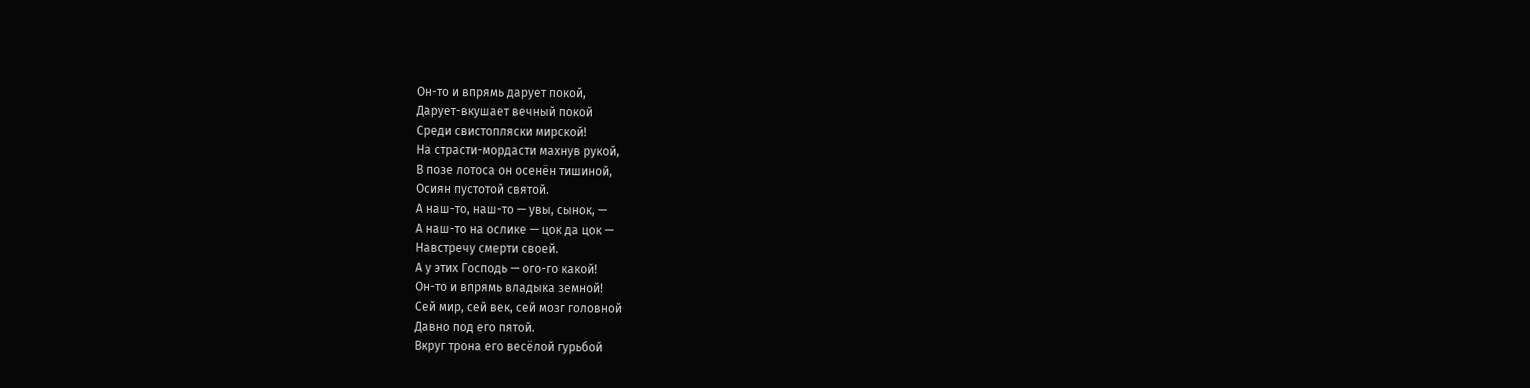Он-то и впрямь дарует покой,
Дарует-вкушает вечный покой
Среди свистопляски мирской!
На страсти-мордасти махнув рукой,
В позе лотоса он осенён тишиной,
Осиян пустотой святой.
А наш-то, наш-то — увы, сынок, —
А наш-то на ослике — цок да цок —
Навстречу смерти своей.
А у этих Господь — ого-го какой!
Он-то и впрямь владыка земной!
Сей мир, сей век, сей мозг головной
Давно под его пятой.
Вкруг трона его весёлой гурьбой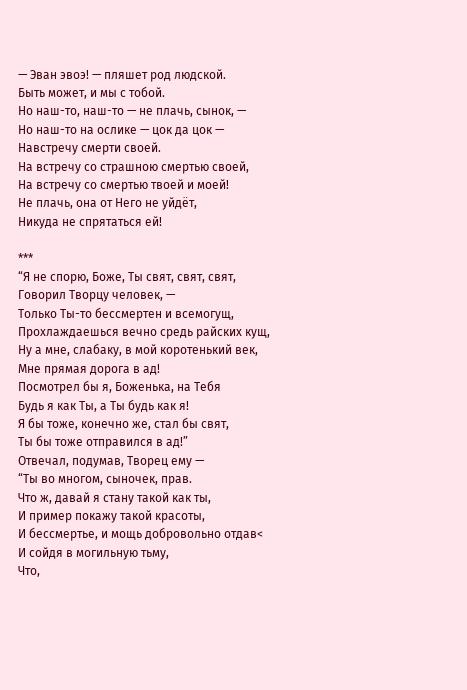— Эван эвоэ! — пляшет род людской.
Быть может, и мы с тобой.
Но наш-то, наш-то — не плачь, сынок, —
Но наш-то на ослике — цок да цок —
Навстречу смерти своей.
На встречу со страшною смертью своей,
На встречу со смертью твоей и моей!
Не плачь, она от Него не уйдёт,
Никуда не спрятаться ей!

***
“Я не спорю, Боже, Ты свят, свят, свят,
Говорил Творцу человек, —
Только Ты-то бессмертен и всемогущ,
Прохлаждаешься вечно средь райских кущ,
Ну а мне, слабаку, в мой коротенький век,
Мне прямая дорога в ад!
Посмотрел бы я, Боженька, на Тебя
Будь я как Ты, а Ты будь как я!
Я бы тоже, конечно же, стал бы свят,
Ты бы тоже отправился в ад!”
Отвечал, подумав, Творец ему —
“Ты во многом, сыночек, прав.
Что ж, давай я стану такой как ты,
И пример покажу такой красоты,
И бессмертье, и мощь добровольно отдав<
И сойдя в могильную тьму,
Что,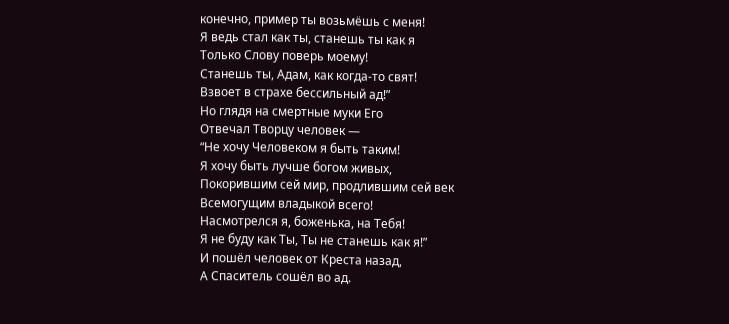конечно, пример ты возьмёшь с меня!
Я ведь стал как ты, станешь ты как я
Только Слову поверь моему!
Станешь ты, Адам, как когда-то свят!
Взвоет в страхе бессильный ад!”
Но глядя на смертные муки Его
Отвечал Творцу человек —
“Не хочу Человеком я быть таким!
Я хочу быть лучше богом живых,
Покорившим сей мир, продлившим сей век
Всемогущим владыкой всего!
Насмотрелся я, боженька, на Тебя!
Я не буду как Ты, Ты не станешь как я!”
И пошёл человек от Креста назад,
А Спаситель сошёл во ад.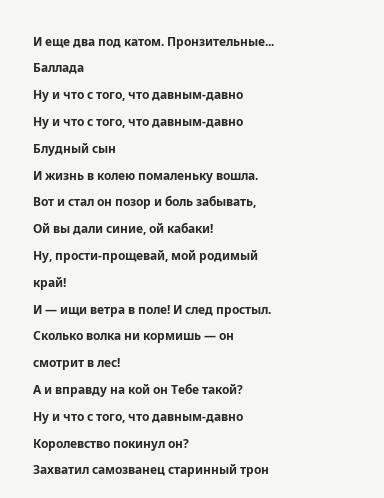И еще два под катом. Пронзительные...
Баллада
Ну и что с того, что давным-давно
Ну и что с того, что давным-давно
Блудный сын
И жизнь в колею помаленьку вошла.
Вот и стал он позор и боль забывать,
Ой вы дали синие, ой кабаки!
Ну, прости-прощевай, мой родимый край!
И — ищи ветра в поле! И след простыл.
Сколько волка ни кормишь — он смотрит в лес!
А и вправду на кой он Тебе такой?
Ну и что с того, что давным-давно
Королевство покинул он?
Захватил самозванец старинный трон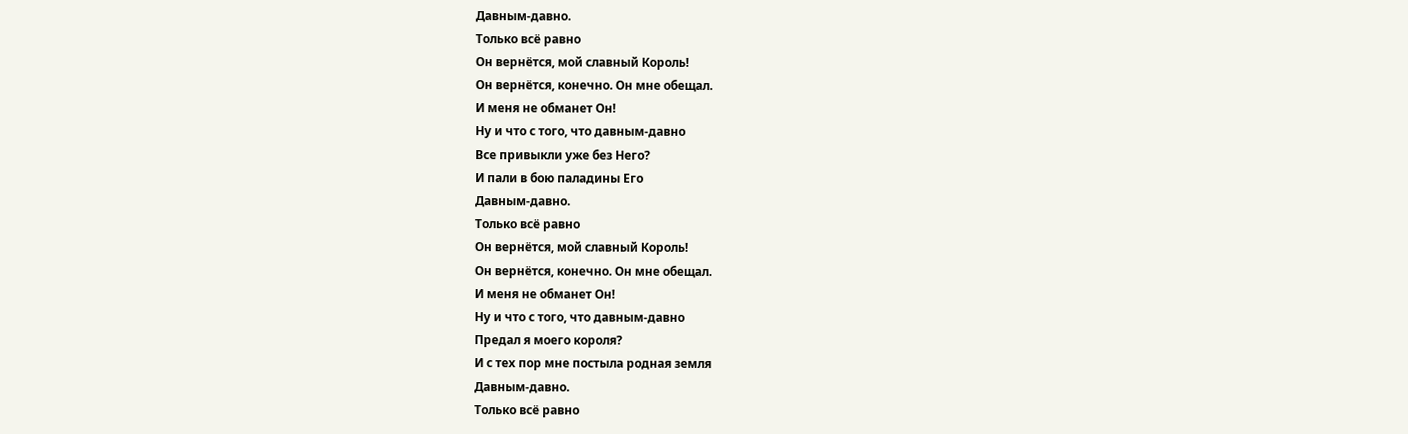Давным-давно.
Только всё равно
Он вернётся, мой славный Король!
Он вернётся, конечно. Он мне обещал.
И меня не обманет Он!
Ну и что с того, что давным-давно
Все привыкли уже без Него?
И пали в бою паладины Его
Давным-давно.
Только всё равно
Он вернётся, мой славный Король!
Он вернётся, конечно. Он мне обещал.
И меня не обманет Он!
Ну и что с того, что давным-давно
Предал я моего короля?
И с тех пор мне постыла родная земля
Давным-давно.
Только всё равно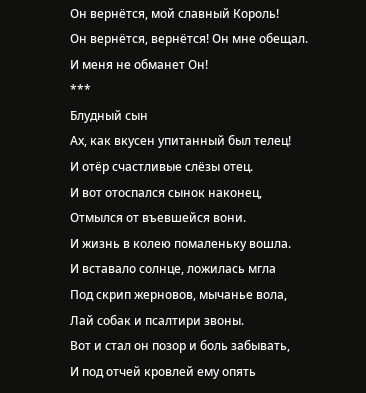Он вернётся, мой славный Король!
Он вернётся, вернётся! Он мне обещал.
И меня не обманет Он!
***
Блудный сын
Ах, как вкусен упитанный был телец!
И отёр счастливые слёзы отец.
И вот отоспался сынок наконец,
Отмылся от въевшейся вони.
И жизнь в колею помаленьку вошла.
И вставало солнце, ложилась мгла
Под скрип жерновов, мычанье вола,
Лай собак и псалтири звоны.
Вот и стал он позор и боль забывать,
И под отчей кровлей ему опять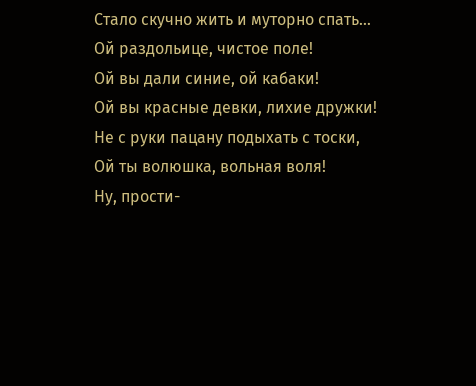Стало скучно жить и муторно спать…
Ой раздольице, чистое поле!
Ой вы дали синие, ой кабаки!
Ой вы красные девки, лихие дружки!
Не с руки пацану подыхать с тоски,
Ой ты волюшка, вольная воля!
Ну, прости-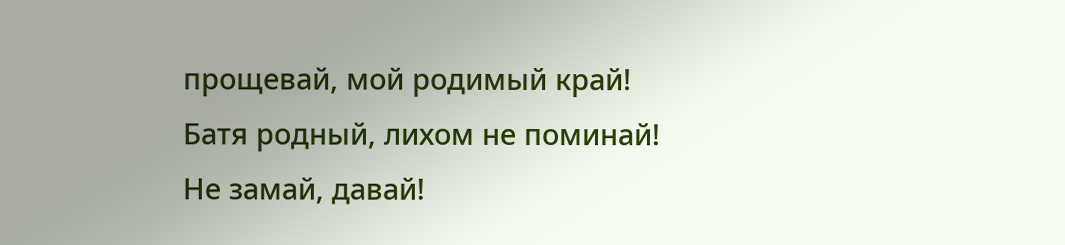прощевай, мой родимый край!
Батя родный, лихом не поминай!
Не замай, давай!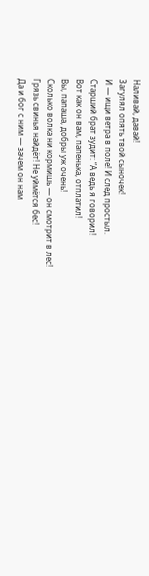Наливай, давай!
Загулял опять твой сыночек!
И — ищи ветра в поле! И след простыл.
Старший брат зудит: “А ведь я говорил!
Вот как он вам, папенька, отплатил!
Вы, папаша, добры уж очень!
Сколько волка ни кормишь — он смотрит в лес!
Грязь свинья найдёт! Не уймётся бес!
Да и бог с ним — зачем он нам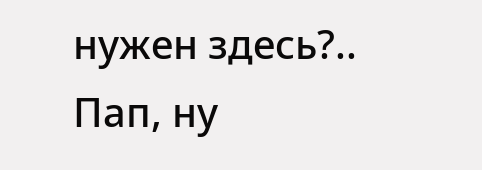нужен здесь?..
Пап, ну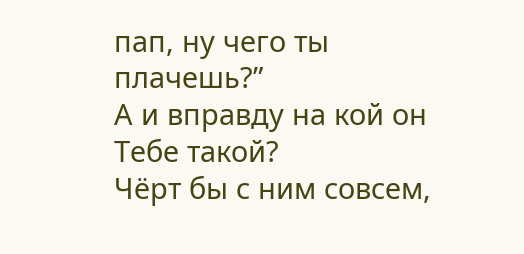пап, ну чего ты плачешь?”
А и вправду на кой он Тебе такой?
Чёрт бы с ним совсем,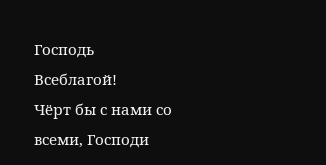Господь Всеблагой!
Чёрт бы с нами со всеми, Господи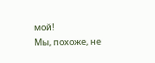мой!
Мы, похоже, не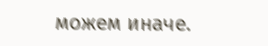можем иначе.